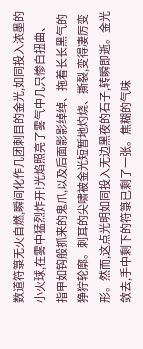数道符箓无火自燃,瞬间化作几团刺目的金光,如同投入浓墨的小火球,在雾中猛烈炸开!光焰照亮了雾气中几只惨白扭曲、指甲如钩般抓来的鬼爪,以及后面影影绰绰、拖着长长黑气的狰狞轮廓。刺耳的尖啸被金光短暂地灼烧、撕裂,变得凄厉变形。然而,这点光明如同投入无边黑夜的石子,转瞬即逝。金光敛去,手中剩下的符箓已剩了一张。焦糊的气味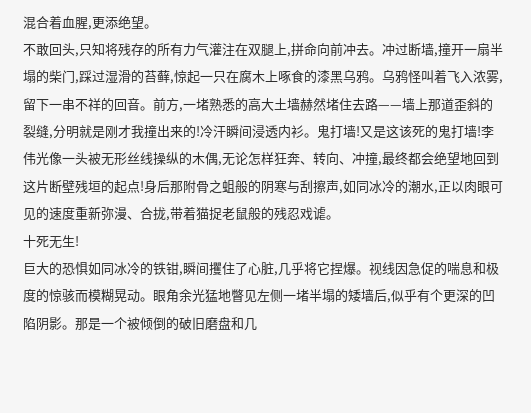混合着血腥,更添绝望。
不敢回头,只知将残存的所有力气灌注在双腿上,拼命向前冲去。冲过断墙,撞开一扇半塌的柴门,踩过湿滑的苔藓,惊起一只在腐木上啄食的漆黑乌鸦。乌鸦怪叫着飞入浓雾,留下一串不祥的回音。前方,一堵熟悉的高大土墙赫然堵住去路——墙上那道歪斜的裂缝,分明就是刚才我撞出来的!冷汗瞬间浸透内衫。鬼打墙!又是这该死的鬼打墙!李伟光像一头被无形丝线操纵的木偶,无论怎样狂奔、转向、冲撞,最终都会绝望地回到这片断壁残垣的起点!身后那附骨之蛆般的阴寒与刮擦声,如同冰冷的潮水,正以肉眼可见的速度重新弥漫、合拢,带着猫捉老鼠般的残忍戏谑。
十死无生!
巨大的恐惧如同冰冷的铁钳,瞬间攫住了心脏,几乎将它捏爆。视线因急促的喘息和极度的惊骇而模糊晃动。眼角余光猛地瞥见左侧一堵半塌的矮墙后,似乎有个更深的凹陷阴影。那是一个被倾倒的破旧磨盘和几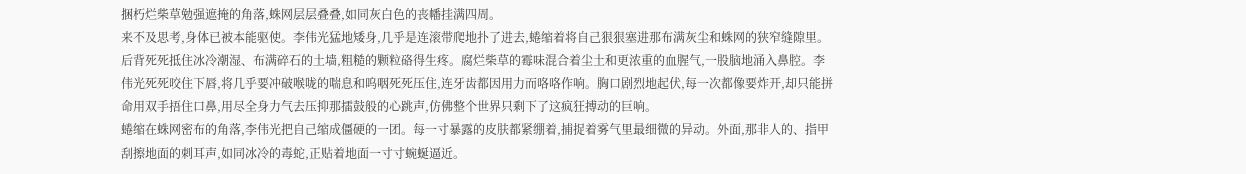捆朽烂柴草勉强遮掩的角落,蛛网层层叠叠,如同灰白色的丧幡挂满四周。
来不及思考,身体已被本能驱使。李伟光猛地矮身,几乎是连滚带爬地扑了进去,蜷缩着将自己狠狠塞进那布满灰尘和蛛网的狭窄缝隙里。后背死死抵住冰冷潮湿、布满碎石的土墙,粗糙的颗粒硌得生疼。腐烂柴草的霉味混合着尘土和更浓重的血腥气,一股脑地涌入鼻腔。李伟光死死咬住下唇,将几乎要冲破喉咙的喘息和呜咽死死压住,连牙齿都因用力而咯咯作响。胸口剧烈地起伏,每一次都像要炸开,却只能拼命用双手捂住口鼻,用尽全身力气去压抑那擂鼓般的心跳声,仿佛整个世界只剩下了这疯狂搏动的巨响。
蜷缩在蛛网密布的角落,李伟光把自己缩成僵硬的一团。每一寸暴露的皮肤都紧绷着,捕捉着雾气里最细微的异动。外面,那非人的、指甲刮擦地面的刺耳声,如同冰冷的毒蛇,正贴着地面一寸寸蜿蜒逼近。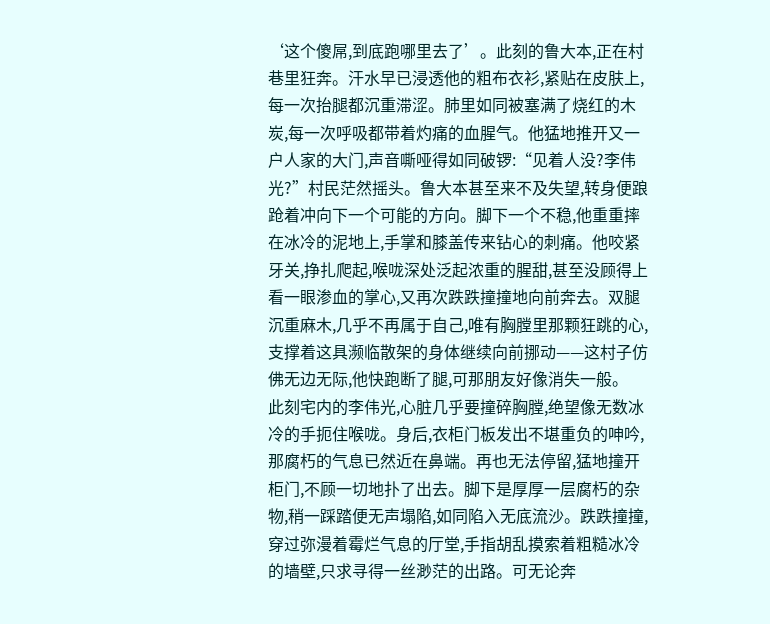‘这个傻屌,到底跑哪里去了’。此刻的鲁大本,正在村巷里狂奔。汗水早已浸透他的粗布衣衫,紧贴在皮肤上,每一次抬腿都沉重滞涩。肺里如同被塞满了烧红的木炭,每一次呼吸都带着灼痛的血腥气。他猛地推开又一户人家的大门,声音嘶哑得如同破锣:“见着人没?李伟光?”村民茫然摇头。鲁大本甚至来不及失望,转身便踉跄着冲向下一个可能的方向。脚下一个不稳,他重重摔在冰冷的泥地上,手掌和膝盖传来钻心的刺痛。他咬紧牙关,挣扎爬起,喉咙深处泛起浓重的腥甜,甚至没顾得上看一眼渗血的掌心,又再次跌跌撞撞地向前奔去。双腿沉重麻木,几乎不再属于自己,唯有胸膛里那颗狂跳的心,支撑着这具濒临散架的身体继续向前挪动——这村子仿佛无边无际,他快跑断了腿,可那朋友好像消失一般。
此刻宅内的李伟光,心脏几乎要撞碎胸膛,绝望像无数冰冷的手扼住喉咙。身后,衣柜门板发出不堪重负的呻吟,那腐朽的气息已然近在鼻端。再也无法停留,猛地撞开柜门,不顾一切地扑了出去。脚下是厚厚一层腐朽的杂物,稍一踩踏便无声塌陷,如同陷入无底流沙。跌跌撞撞,穿过弥漫着霉烂气息的厅堂,手指胡乱摸索着粗糙冰冷的墙壁,只求寻得一丝渺茫的出路。可无论奔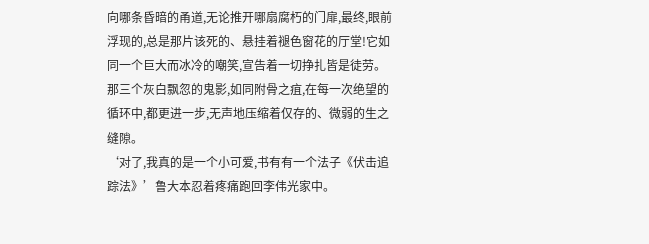向哪条昏暗的甬道,无论推开哪扇腐朽的门扉,最终,眼前浮现的,总是那片该死的、悬挂着褪色窗花的厅堂!它如同一个巨大而冰冷的嘲笑,宣告着一切挣扎皆是徒劳。那三个灰白飘忽的鬼影,如同附骨之疽,在每一次绝望的循环中,都更进一步,无声地压缩着仅存的、微弱的生之缝隙。
‘对了,我真的是一个小可爱,书有有一个法子《伏击追踪法》’鲁大本忍着疼痛跑回李伟光家中。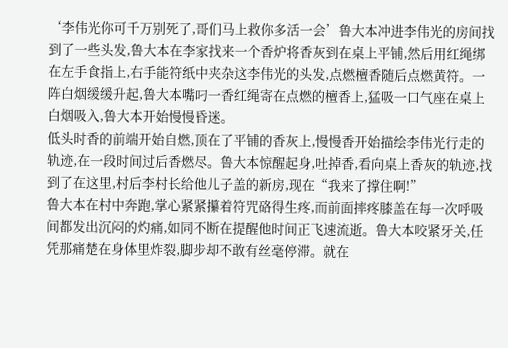‘李伟光你可千万别死了,哥们马上救你多活一会’鲁大本冲进李伟光的房间找到了一些头发,鲁大本在李家找来一个香炉将香灰到在桌上平铺,然后用红绳绑在左手食指上,右手能符纸中夹杂这李伟光的头发,点燃檀香随后点燃黄符。一阵白烟缓缓升起,鲁大本嘴叼一香红绳寄在点燃的檀香上,猛吸一口气座在桌上白烟吸入,鲁大本开始慢慢昏迷。
低头时香的前端开始自燃,顶在了平铺的香灰上,慢慢香开始描绘李伟光行走的轨迹,在一段时间过后香燃尽。鲁大本惊醒起身,吐掉香,看向桌上香灰的轨迹,找到了在这里,村后李村长给他儿子盖的新房,现在“我来了撑住啊!”
鲁大本在村中奔跑,掌心紧紧攥着符咒硌得生疼,而前面摔疼膝盖在每一次呼吸间都发出沉闷的灼痛,如同不断在提醒他时间正飞速流逝。鲁大本咬紧牙关,任凭那痛楚在身体里炸裂,脚步却不敢有丝毫停滞。就在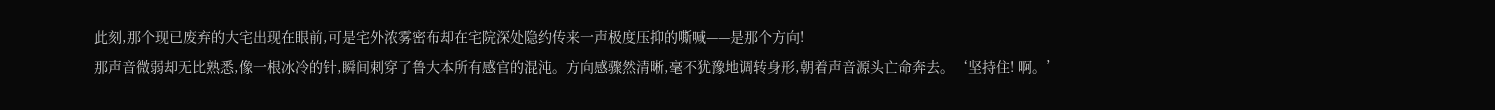此刻,那个现已废弃的大宅出现在眼前,可是宅外浓雾密布却在宅院深处隐约传来一声极度压抑的嘶喊——是那个方向!
那声音微弱却无比熟悉,像一根冰冷的针,瞬间刺穿了鲁大本所有感官的混沌。方向感骤然清晰,毫不犹豫地调转身形,朝着声音源头亡命奔去。‘坚持住! 啊。’